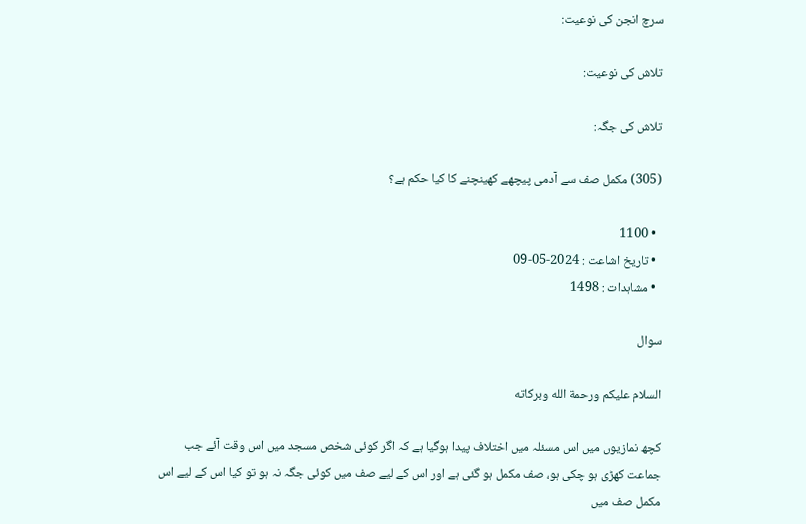سرچ انجن کی نوعیت:

تلاش کی نوعیت:

تلاش کی جگہ:

(305) مکمل صف سے آدمی پیچھے کھینچنے کا کیا حکم ہے؟

  • 1100
  • تاریخ اشاعت : 2024-05-09
  • مشاہدات : 1498

سوال

السلام عليكم ورحمة الله وبركاته

کچھ نمازیوں میں اس مسئلہ میں اختلاف پیدا ہوگیا ہے کہ اگر کوئی شخص مسجد میں اس وقت آئے جب جماعت کھڑی ہو چکی ہو، صف مکمل ہو گئی ہے اور اس کے لیے صف میں کوئی جگہ نہ ہو تو کیا اس کے لیے اس مکمل صف میں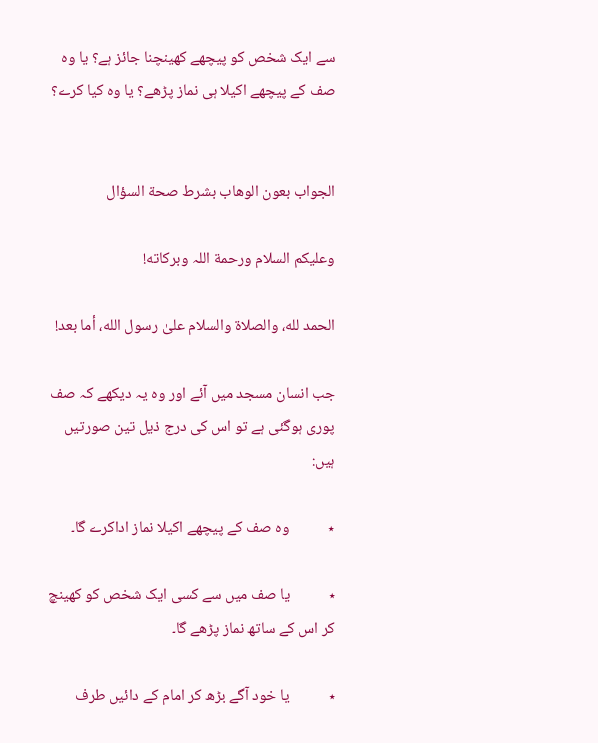سے ایک شخص کو پیچھے کھینچنا جائز ہے؟ یا وہ صف کے پیچھے اکیلا ہی نماز پڑھے؟ یا وہ کیا کرے؟


الجواب بعون الوهاب بشرط صحة السؤال

وعلیکم السلام ورحمة اللہ وبرکاته!

الحمد لله، والصلاة والسلام علىٰ رسول الله، أما بعد!

جب انسان مسجد میں آئے اور وہ یہ دیکھے کہ صف پوری ہوگئی ہے تو اس کی درج ذیل تین صورتیں ہیں:

٭           وہ صف کے پیچھے اکیلا نماز اداکرے گا۔

٭           یا صف میں سے کسی ایک شخص کو کھینچ کر اس کے ساتھ نماز پڑھے گا۔

٭           یا خود آگے بڑھ کر امام کے دائیں طرف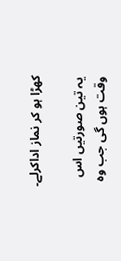کھڑا ہو کر نماز اداکرلے۔

یہ تین صورتیں اس وقت ہوں گی جب وہ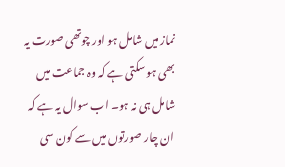نماز میں شامل ہو اور چوتھی صورت یہ بھی ہو سکتی ہے کہ وہ جماعت میں شامل ہی نہ ہو۔ اب سوال یہ ہے کہ ان چار صورتوں میں سے کون سی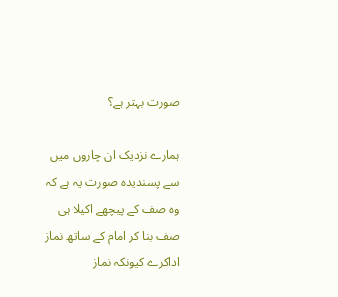صورت بہتر ہے؟

ہمارے نزدیک ان چاروں میں سے پسندیدہ صورت یہ ہے کہ وہ صف کے پیچھے اکیلا ہی صف بنا کر امام کے ساتھ نماز اداکرے کیونکہ نماز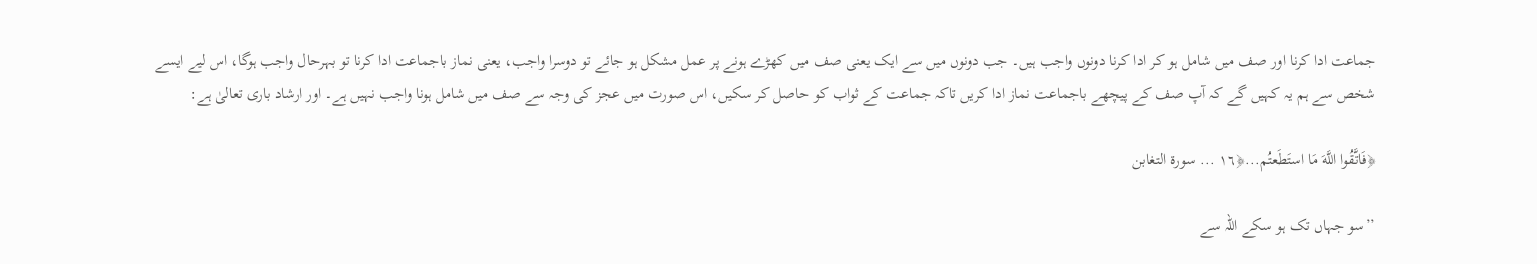جماعت ادا کرنا اور صف میں شامل ہو کر ادا کرنا دونوں واجب ہیں۔ جب دونوں میں سے ایک یعنی صف میں کھڑے ہونے پر عمل مشکل ہو جائے تو دوسرا واجب، یعنی نماز باجماعت ادا کرنا تو بہرحال واجب ہوگا، اس لیے ایسے شخص سے ہم یہ کہیں گے کہ آپ صف کے پیچھے باجماعت نماز ادا کریں تاکہ جماعت کے ثواب کو حاصل کر سکیں، اس صورت میں عجز کی وجہ سے صف میں شامل ہونا واجب نہیں ہے۔ اور ارشاد باری تعالیٰ ہے:

﴿فَاتَّقُوا اللَّهَ مَا استَطَعتُم...﴿١٦ ... سورة التغابن

’’سو جہاں تک ہو سکے اللہ سے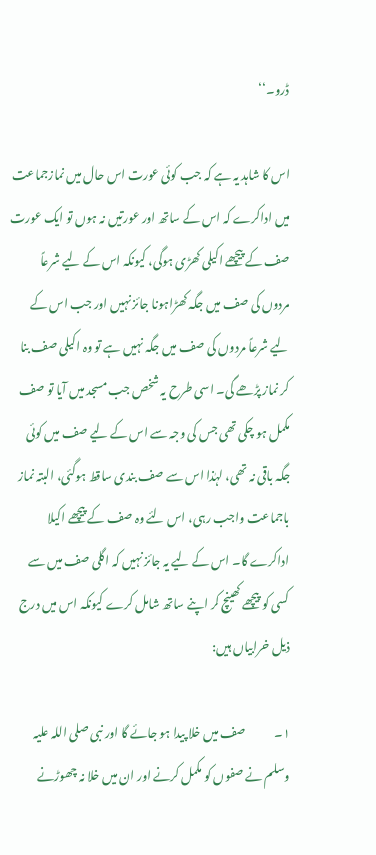ڈرو۔‘‘

اس کا شاہد یہ ہے کہ جب کوئی عورت اس حال میں نمازجماعت میں اداکرے کہ اس کے ساتھ اور عورتیں نہ ہوں تو ایک عورت صف کے پیچھے اکیلی کھڑی ہوگی، کیونکہ اس کے لیے شرعاً مردوں کی صف میں جگہ کھڑاہونا جائز نہیں اور جب اس کے لیے شرعاً مردوں کی صف میں جگہ نہیں ہے تو وہ اکیلی صف بنا کر نماز پڑھے گی۔ اسی طرح یہ شخص جب مسجد میں آیا تو صف مکمل ہو چکی تھی جس کی وجہ سے اس کے لیے صف میں کوئی جگہ باقی نہ تھی، لہٰذا اس سے صف بندی ساقط ہوگئی، البتہ نماز باجماعت واجب رہی، اس لئے وہ صف کے پیچھے اکیلا اداکرے گا۔ اس کے لیے یہ جائز نہیں کہ اگلی صف میں سے کسی کو پیچھے کھینچ کر اپنے ساتھ شامل کرے کیونکہ اس میں درج ذیل خرابیاں ہیں:

۱۔            صف میں خلا پیدا ہو جائے گا اور نبی صلی اللہ علیہ وسلم نے صفوں کو مکمل کرنے اور ان میں خلا نہ چھوڑنے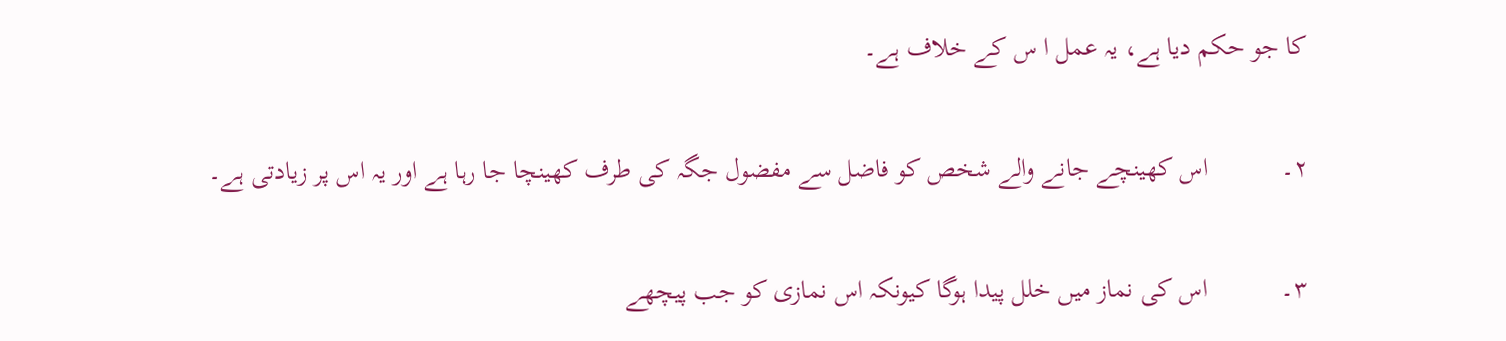کا جو حکم دیا ہے، یہ عمل ا س کے خلاف ہے۔

۲۔           اس کھینچے جانے والے شخص کو فاضل سے مفضول جگہ کی طرف کھینچا جا رہا ہے اور یہ اس پر زیادتی ہے۔

۳۔           اس کی نماز میں خلل پیدا ہوگا کیونکہ اس نمازی کو جب پیچھے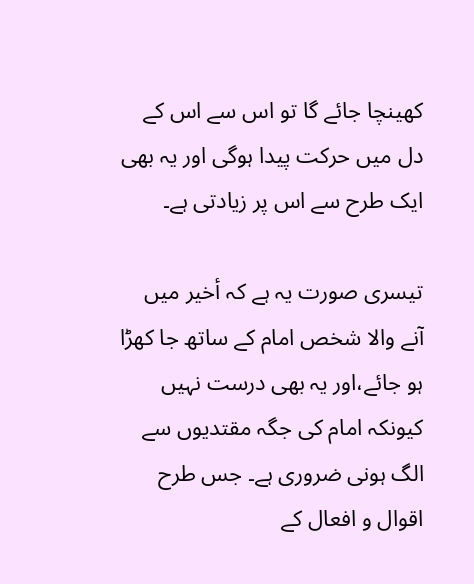کھینچا جائے گا تو اس سے اس کے دل میں حرکت پیدا ہوگی اور یہ بھی ایک طرح سے اس پر زیادتی ہے۔

تیسری صورت یہ ہے کہ أخیر میں آنے والا شخص امام کے ساتھ جا کھڑا ہو جائے،اور یہ بھی درست نہیں کیونکہ امام کی جگہ مقتدیوں سے الگ ہونی ضروری ہے۔ جس طرح اقوال و افعال کے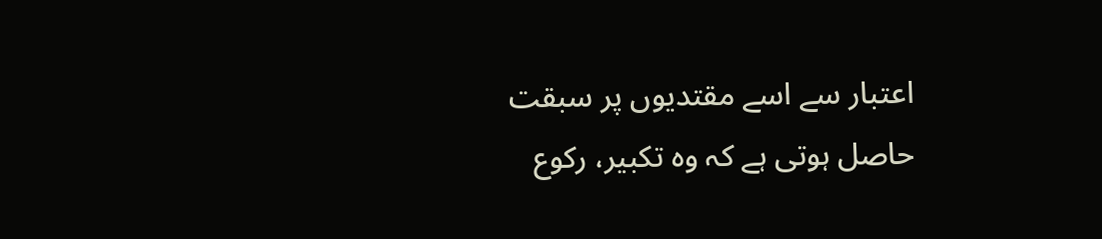اعتبار سے اسے مقتدیوں پر سبقت حاصل ہوتی ہے کہ وہ تکبیر، رکوع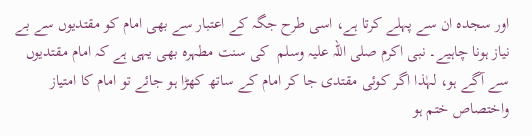اور سجدہ ان سے پہلے کرتا ہے، اسی طرح جگہ کے اعتبار سے بھی امام کو مقتدیوں سے بے نیاز ہونا چاہیے۔ نبی اکرم صلی اللہ علیہ وسلم  کی سنت مطہرہ بھی یہی ہے کہ امام مقتدیوں سے آگے ہو، لہٰذا اگر کوئی مقتدی جا کر امام کے ساتھ کھڑا ہو جائے تو امام کا امتیاز واختصاص ختم ہو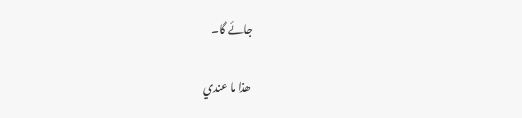جائے گا۔

 ھذا ما عندي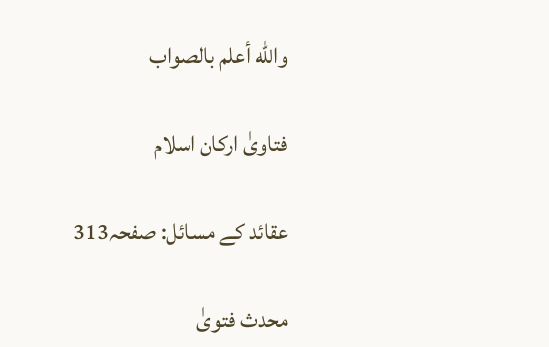والله أعلم بالصواب

فتاویٰ ارکان اسلام

عقائد کے مسائل: صفحہ313

محدث فتویٰ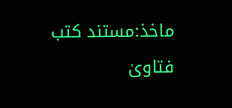ماخذ:مستند کتب فتاویٰ